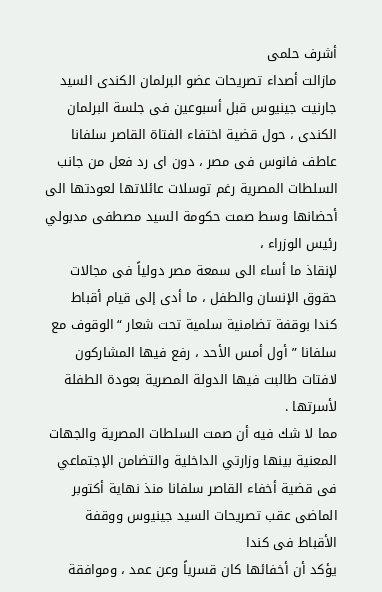أشرف حلمى
مازالت أصداء تصريحات عضو البرلمان الكندى السيد جارنيت جينيوس قبل أسبوعين فى جلسة البرلمان الكندى ، حول قضية اختفاء الفتاة القاصر سلفانا عاطف فانوس فى مصر ، دون اى رد فعل من جانب السلطات المصرية رغم توسلات عائلاتها لعودتها الى أحضانها وسط صمت حكومة السيد مصطفى مدبولي رئيس الوزراء ،
لإنقاذ ما أساء الى سمعة مصر دولياً فى مجالات حقوق الإنسان والطفل ، ما أدى إلى قيام أقباط كندا بوقفة تضامنية سلمية تحت شعار “الوقوف مع سلفانا ” أول أمس الأحد ، رفع فيها المشاركون لافتات طالبت فيها الدولة المصرية بعودة الطفلة لأسرتها .
مما لا شك فيه أن صمت السلطات المصرية والجهات المعنية بينها وزارتي الداخلية والتضامن الإجتماعي فى قضية أخفاء القاصر سلفانا منذ نهاية أكتوبر الماضى عقب تصريحات السيد جينيوس ووقفة الأقباط فى كندا
يؤكد أن أخفائها كان قسرياً وعن عمد ، وموافقة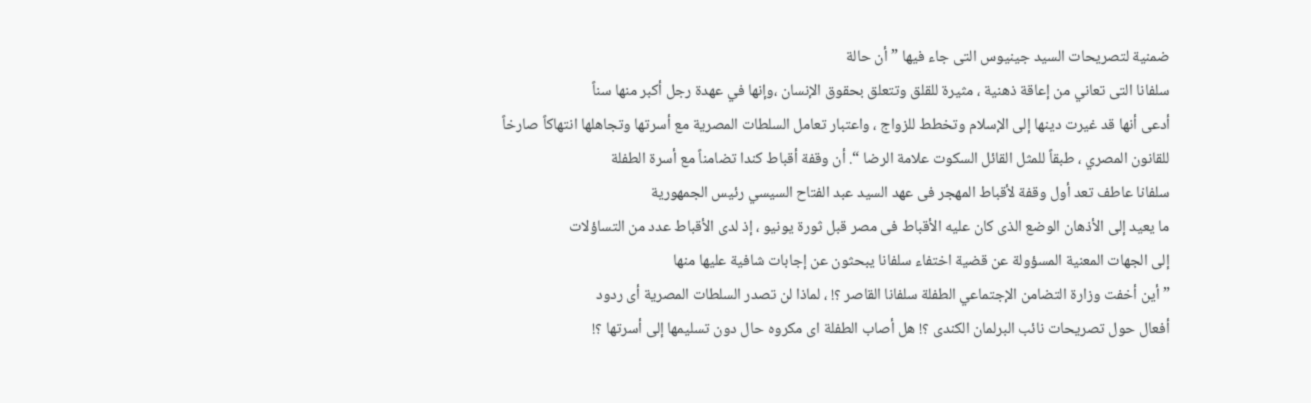ضمنية لتصريحات السيد جينيوس التى جاء فيها ” أن حالة
سلفانا التى تعاني من إعاقة ذهنية ، مثيرة للقلق وتتعلق بحقوق الإنسان ،وإنها في عهدة رجل أكبر منها سناً
أدعى أنها قد غيرت دينها إلى الإسلام وتخطط للزواج ، واعتبار تعامل السلطات المصرية مع أسرتها وتجاهلها انتهاكاً صارخاً
للقانون المصري ، طبقاً للمثل القائل السكوت علامة الرضا “. أن وقفة أقباط كندا تضامناً مع أسرة الطفلة
سلفانا عاطف تعد أول وقفة لأقباط المهجر فى عهد السيد عبد الفتاح السيسي رئيس الجمهورية
ما يعيد إلى الأذهان الوضع الذى كان عليه الأقباط فى مصر قبل ثورة يونيو ، إذ لدى الأقباط عدد من التساؤلات
إلى الجهات المعنية المسؤولة عن قضية اختفاء سلفانا يبحثون عن إجابات شافية عليها منها
” أين أخفت وزارة التضامن الإجتماعي الطفلة سلفانا القاصر ؟! ، لماذا لن تصدر السلطات المصرية أى ردود
أفعال حول تصريحات نائب البرلمان الكندى ؟! هل أصاب الطفلة اى مكروه حال دون تسليمها إلى أسرتها ؟!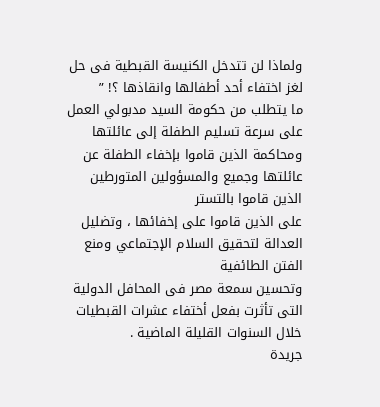ولماذا لن تتدخل الكنيسة القبطية فى حل لغز اختفاء أحد أطفالها وانقاذها ؟! ”
ما يتطلب من حكومة السيد مدبولي العمل على سرعة تسليم الطفلة إلى عائلتها
ومحاكمة الذين قاموا بإخفاء الطفلة عن عائلتها وجميع والمسؤولين المتورطين الذين قاموا بالتستر
على الذين قاموا على إخفائها ، وتضليل العدالة لتحقيق السلام الإجتماعي ومنع الفتن الطائفية
وتحسين سمعة مصر فى المحافل الدولية التى تأثرت بفعل أختفاء عشرات القبطيات خلال السنوات القليلة الماضية .
جريدة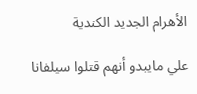الأهرام الجديد الكندية

علي مايبدو أنهم قتلوا سيلفانا